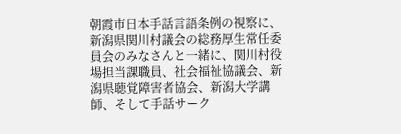朝霞市日本手話言語条例の視察に、新潟県関川村議会の総務厚生常任委員会のみなさんと一緒に、関川村役場担当課職員、社会福祉協議会、新潟県聴覚障害者協会、新潟大学講師、そして手話サーク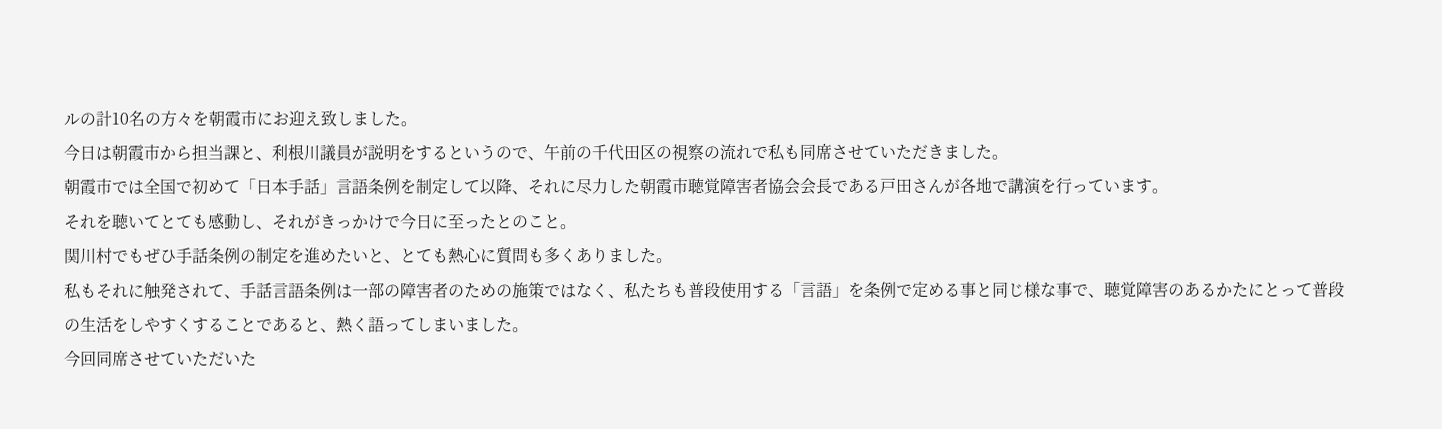ルの計10名の方々を朝霞市にお迎え致しました。
今日は朝霞市から担当課と、利根川議員が説明をするというので、午前の千代田区の視察の流れで私も同席させていただきました。
朝霞市では全国で初めて「日本手話」言語条例を制定して以降、それに尽力した朝霞市聴覚障害者協会会長である戸田さんが各地で講演を行っています。
それを聴いてとても感動し、それがきっかけで今日に至ったとのこと。
関川村でもぜひ手話条例の制定を進めたいと、とても熱心に質問も多くありました。
私もそれに触発されて、手話言語条例は一部の障害者のための施策ではなく、私たちも普段使用する「言語」を条例で定める事と同じ様な事で、聴覚障害のあるかたにとって普段の生活をしやすくすることであると、熱く語ってしまいました。
今回同席させていただいた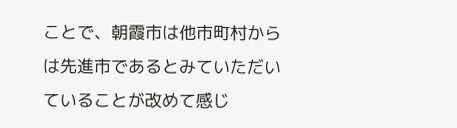ことで、朝霞市は他市町村からは先進市であるとみていただいていることが改めて感じ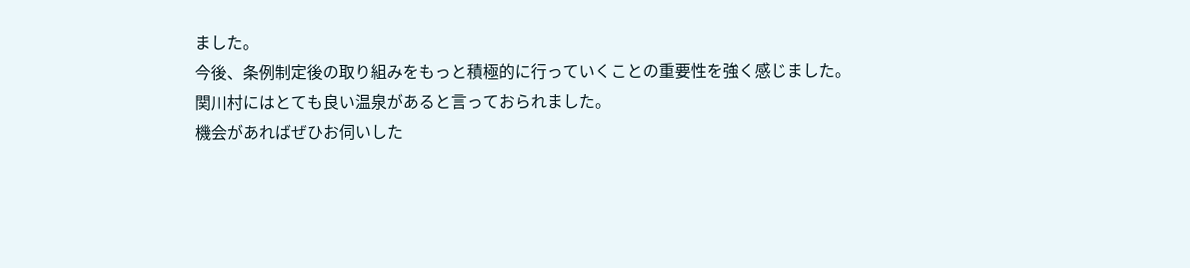ました。
今後、条例制定後の取り組みをもっと積極的に行っていくことの重要性を強く感じました。
関川村にはとても良い温泉があると言っておられました。
機会があればぜひお伺いした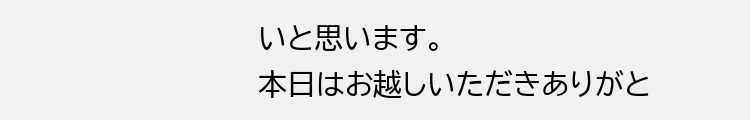いと思います。
本日はお越しいただきありがと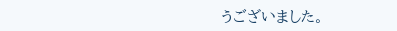うございました。